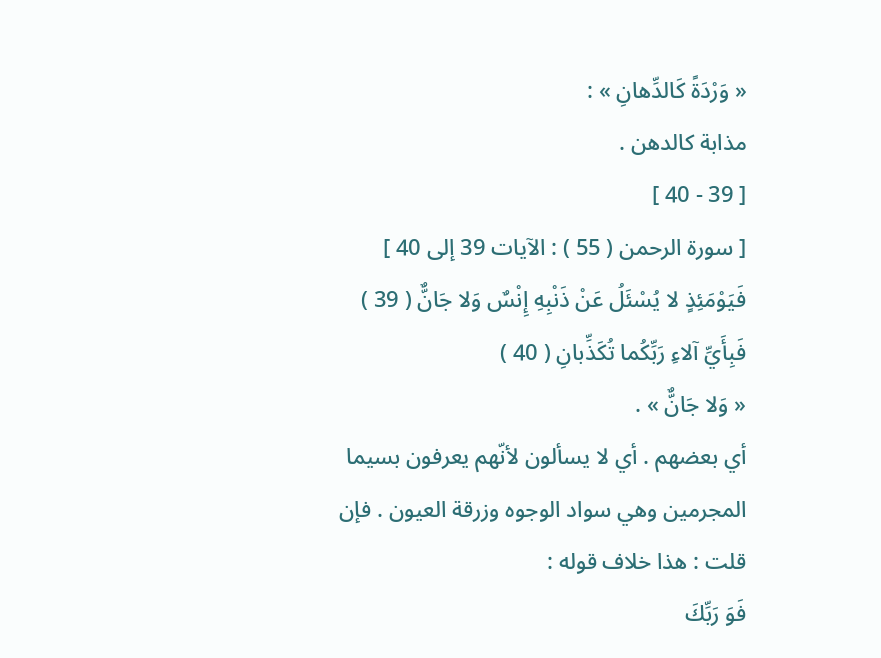« وَرْدَةً كَالدِّهانِ » :
مذابة كالدهن .
[ 39 - 40 ]
[ سورة الرحمن ( 55 ) : الآيات 39 إلى 40 ]
فَيَوْمَئِذٍ لا يُسْئَلُ عَنْ ذَنْبِهِ إِنْسٌ وَلا جَانٌّ ( 39 ) فَبِأَيِّ آلاءِ رَبِّكُما تُكَذِّبانِ ( 40 )
« وَلا جَانٌّ » .
أي بعضهم . أي لا يسألون لأنّهم يعرفون بسيما المجرمين وهي سواد الوجوه وزرقة العيون . فإن قلت : هذا خلاف قوله :
فَوَ رَبِّكَ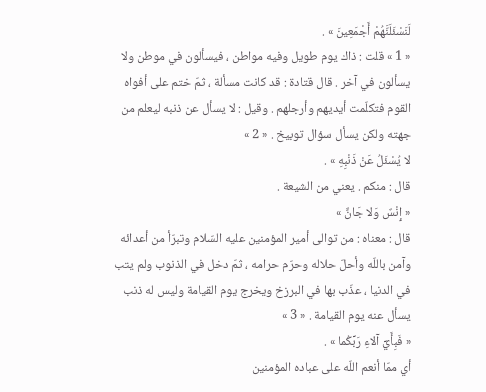لَنَسْئَلَنَّهُمْ أَجْمَعِينَ » .
« 1 » قلت : ذاك يوم طويل وفيه مواطن ، فيسألون في موطن ولا يسألون في آخر . قال قتادة : قد كانت مسألة ، ثمّ ختم على أفواه القوم فتكلّمت أيديهم وأرجلهم . وقيل : لا يسأل عن ذنبه ليعلم من جهته ولكن يسأل سؤال توبيخ . « 2 »
لا يُسْئَلُ عَنْ ذَنْبِهِ » .
قال : منكم . يعني من الشيعة .
« إِنْسٌ وَلا جَانٌّ »
قال : معناه : من توالى أمير المؤمنين عليه السّلام وتبرّأ من أعدائه وآمن باللّه وأحلّ حلاله وحرّم حرامه ، ثمّ دخل في الذنوب ولم يتب في الدنيا ، عذّب بها في البرزخ ويخرج يوم القيامة وليس له ذنب يسأل عنه يوم القيامة . « 3 »
« فَبِأَيِّ آلاءِ رَبِّكُما » .
أي ممّا أنعم اللّه على عباده المؤمنين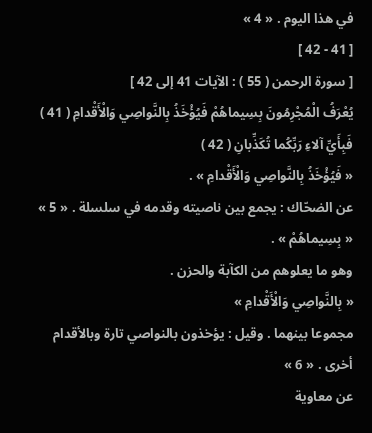في هذا اليوم . « 4 »
[ 41 - 42 ]
[ سورة الرحمن ( 55 ) : الآيات 41 إلى 42 ]
يُعْرَفُ الْمُجْرِمُونَ بِسِيماهُمْ فَيُؤْخَذُ بِالنَّواصِي وَالْأَقْدامِ ( 41 ) فَبِأَيِّ آلاءِ رَبِّكُما تُكَذِّبانِ ( 42 )
« فَيُؤْخَذُ بِالنَّواصِي وَالْأَقْدامِ » .
عن الضحّاك : يجمع بين ناصيته وقدمه في سلسلة . « 5 »
« بِسِيماهُمْ » .
وهو ما يعلوهم من الكآبة والحزن .
« بِالنَّواصِي وَالْأَقْدامِ »
مجموعا بينهما . وقيل : يؤخذون بالنواصي تارة وبالأقدام أخرى . « 6 »
عن معاوية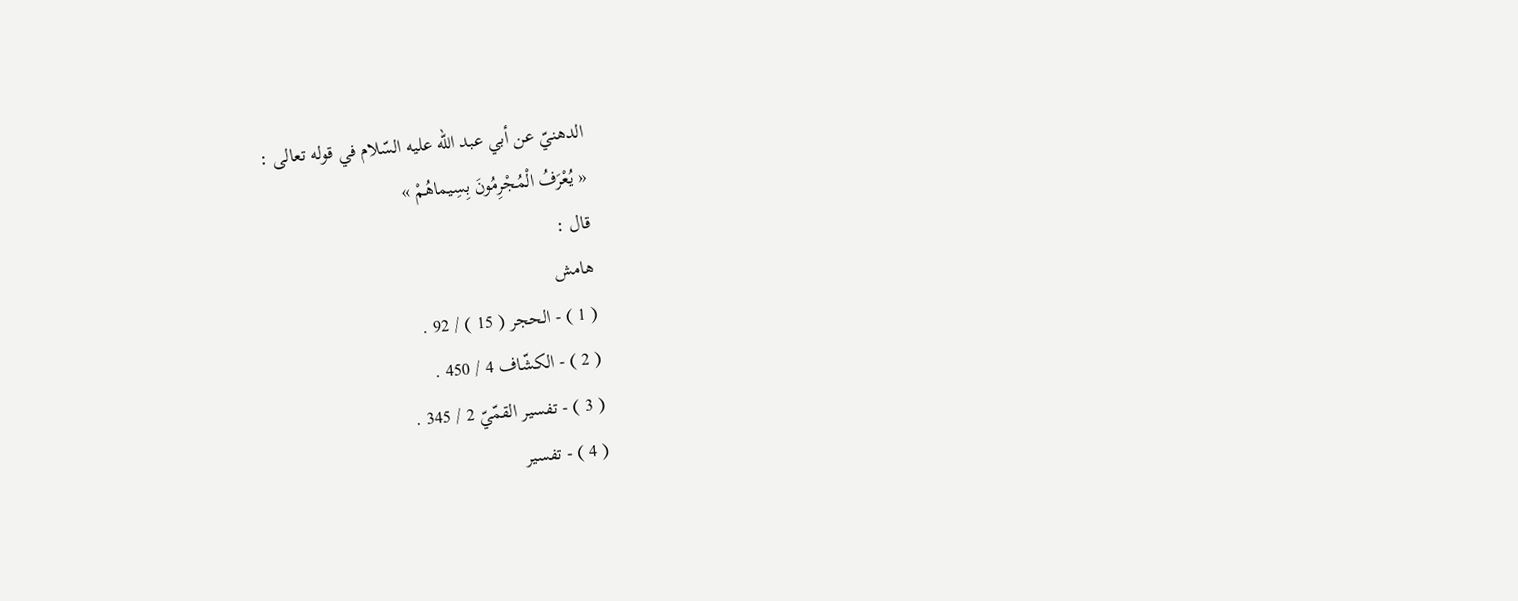الدهنيّ عن أبي عبد اللّه عليه السّلام في قوله تعالى :
« يُعْرَفُ الْمُجْرِمُونَ بِسِيماهُمْ »
قال :
هامش
( 1 ) - الحجر ( 15 ) / 92 .
( 2 ) - الكشّاف 4 / 450 .
( 3 ) - تفسير القمّيّ 2 / 345 .
( 4 ) - تفسير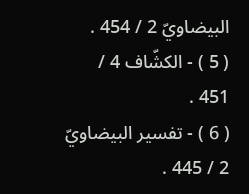البيضاويّ 2 / 454 .
( 5 ) - الكشّاف 4 / 451 .
( 6 ) - تفسير البيضاويّ 2 / 445 .